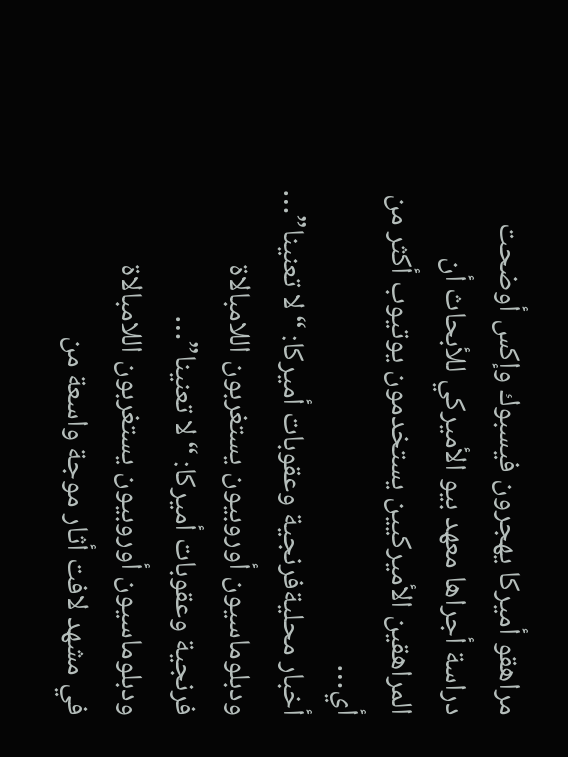مراهقو أميركا يهجرون فيسبوك وإكس أوضحت دراسة أجراها معهد بيو الأميركي للأبحاث أن المراهقين الأميركيين يستخدمون يوتيوب أكثر من أي…
أخبار محليةفرنجية وعقوبات أميركا: “لا تعنينا”… ودبلوماسيون أوروبيون يستغربون اللامبالاة
فرنجية وعقوبات أميركا: “لا تعنينا”… ودبلوماسيون أوروبيون يستغربون اللامبالاة
في مشهد لافت أثار موجة واسعة من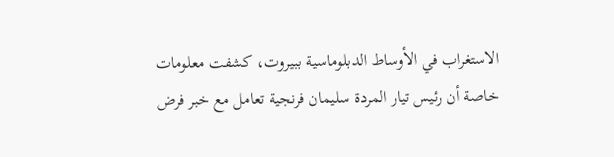الاستغراب في الأوساط الدبلوماسية ببيروت، كشفت معلومات خاصة أن رئيس تيار المردة سليمان فرنجية تعامل مع خبر فرض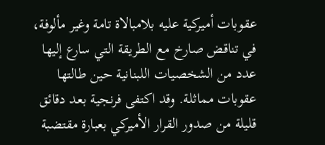عقوبات أميركية عليه بلامبالاة تامة وغير مألوفة، في تناقض صارخ مع الطريقة التي سارع إليها عدد من الشخصيات اللبنانية حين طالتها عقوبات مماثلة. وقد اكتفى فرنجية بعد دقائق قليلة من صدور القرار الأميركي بعبارة مقتضبة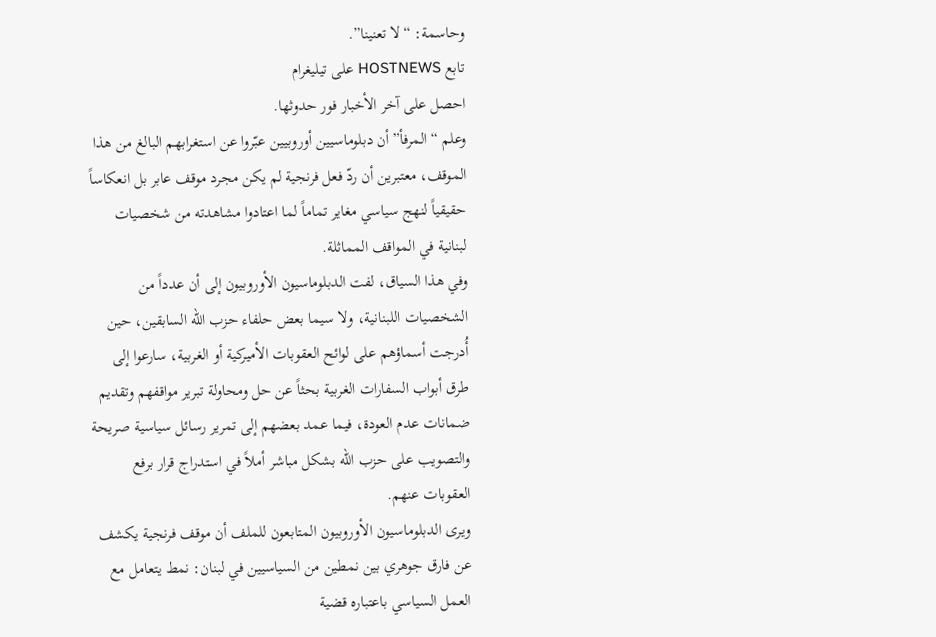وحاسمة: “لا تعنينا”.
تابع HOSTNEWS على تيليغرام
احصل على آخر الأخبار فور حدوثها.
وعلم “المرفأ” أن دبلوماسيين أوروبيين عبّروا عن استغرابهم البالغ من هذا الموقف، معتبرين أن ردّ فعل فرنجية لم يكن مجرد موقف عابر بل انعكاساً حقيقياً لنهج سياسي مغاير تماماً لما اعتادوا مشاهدته من شخصيات لبنانية في المواقف المماثلة.
وفي هذا السياق، لفت الدبلوماسيون الأوروبيون إلى أن عدداً من الشخصيات اللبنانية، ولا سيما بعض حلفاء حزب الله السابقين، حين أُدرجت أسماؤهم على لوائح العقوبات الأميركية أو الغربية، سارعوا إلى طرق أبواب السفارات الغربية بحثاً عن حل ومحاولة تبرير مواقفهم وتقديم ضمانات عدم العودة، فيما عمد بعضهم إلى تمرير رسائل سياسية صريحة والتصويب على حزب الله بشكل مباشر أملاً في استدراج قرار برفع العقوبات عنهم.
ويرى الدبلوماسيون الأوروبيون المتابعون للملف أن موقف فرنجية يكشف عن فارق جوهري بين نمطين من السياسيين في لبنان: نمط يتعامل مع العمل السياسي باعتباره قضية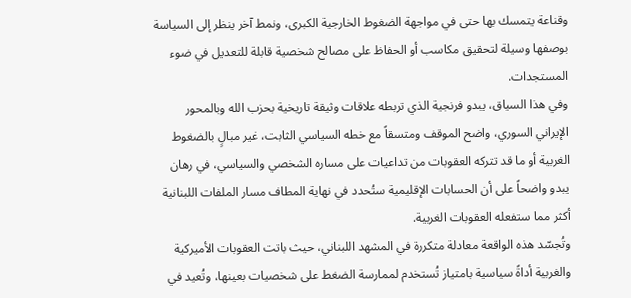وقناعة يتمسك بها حتى في مواجهة الضغوط الخارجية الكبرى، ونمط آخر ينظر إلى السياسة بوصفها وسيلة لتحقيق مكاسب أو الحفاظ على مصالح شخصية قابلة للتعديل في ضوء المستجدات.
وفي هذا السياق، يبدو فرنجية الذي تربطه علاقات وثيقة تاريخية بحزب الله وبالمحور الإيراني السوري، واضح الموقف ومتسقاً مع خطه السياسي الثابت، غير مبالٍ بالضغوط الغربية أو ما قد تتركه العقوبات من تداعيات على مساره الشخصي والسياسي، في رهان يبدو واضحاً على أن الحسابات الإقليمية ستُحدد في نهاية المطاف مسار الملفات اللبنانية أكثر مما ستفعله العقوبات الغربية.
وتُجسّد هذه الواقعة معادلة متكررة في المشهد اللبناني، حيث باتت العقوبات الأميركية والغربية أداةً سياسية بامتياز تُستخدم لممارسة الضغط على شخصيات بعينها، وتُعيد في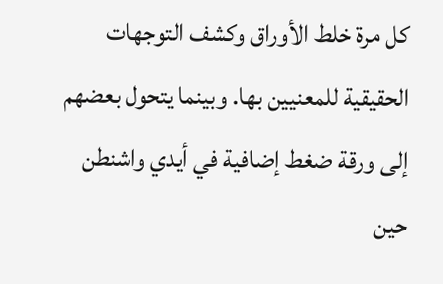كل مرة خلط الأوراق وكشف التوجهات الحقيقية للمعنيين بها. وبينما يتحول بعضهم إلى ورقة ضغط إضافية في أيدي واشنطن حين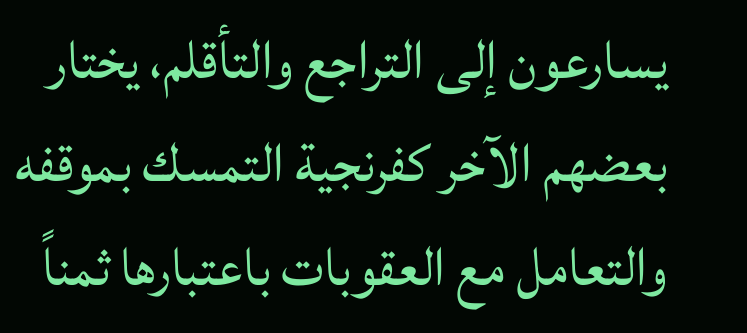يسارعون إلى التراجع والتأقلم، يختار بعضهم الآخر كفرنجية التمسك بموقفه والتعامل مع العقوبات باعتبارها ثمناً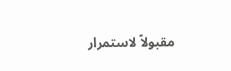مقبولاً لاستمرار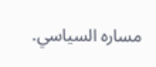مساره السياسي.